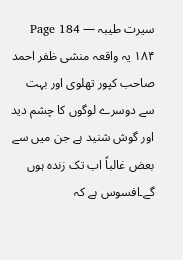سیرت طیبہ — Page 184
۱۸۴ یہ واقعہ منشی ظفر احمد صاحب کپور تھلوی اور بہت سے دوسرے لوگوں کا چشم دید اور گوش شنید ہے جن میں سے بعض غالباً اب تک زندہ ہوں گے۔افسوس ہے کہ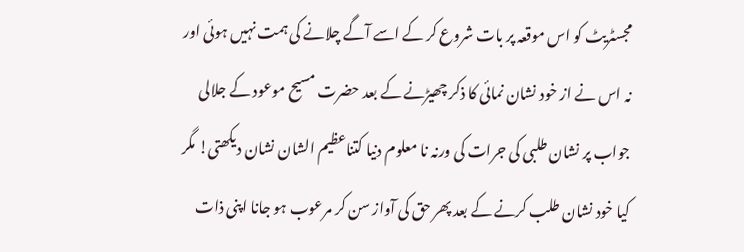مجسٹریٹ کو اس موقعہ پر بات شروع کر کے اسے آگے چلانے کی ہمت نہیں ہوئی اور نہ اس نے از خود نشان نمائی کا ذکر چھیڑنے کے بعد حضرت مسیح موعود کے جلالی جواب پر نشان طلبی کی جرات کی ورنہ نا معلوم دنیا کتناعظیم الشان نشان دیکھتی! مگر کیا خود نشان طلب کرنے کے بعد پھر حق کی آواز سن کر مرعوب ہو جانا اپنی ذات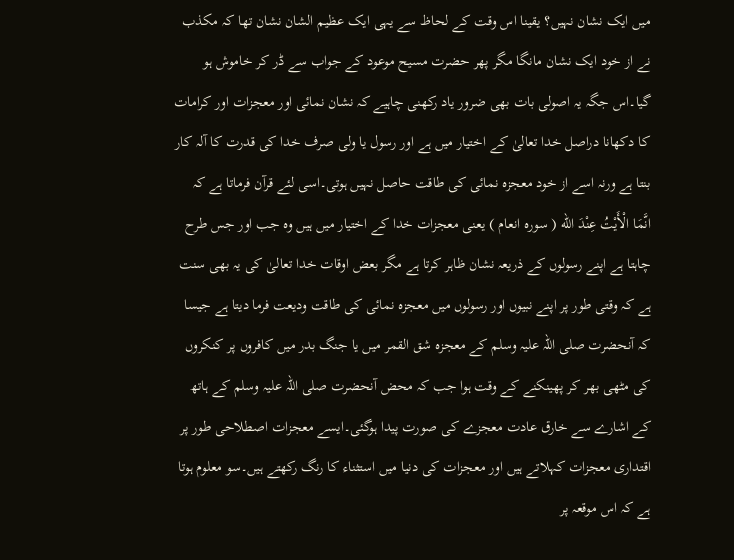میں ایک نشان نہیں؟ یقینا اس وقت کے لحاظ سے یہی ایک عظیم الشان نشان تھا کہ مکذب نے از خود ایک نشان مانگا مگر پھر حضرت مسیح موعود کے جواب سے ڈر کر خاموش ہو گیا۔اس جگہ یہ اصولی بات بھی ضرور یاد رکھنی چاہیے کہ نشان نمائی اور معجزات اور کرامات کا دکھانا دراصل خدا تعالیٰ کے اختیار میں ہے اور رسول یا ولی صرف خدا کی قدرت کا آلہ کار بنتا ہے ورنہ اسے از خود معجزہ نمائی کی طاقت حاصل نہیں ہوتی۔اسی لئے قرآن فرماتا ہے کہ انَّمَا الْأَيْتُ عِنْدَ الله ( سورہ انعام ) یعنی معجزات خدا کے اختیار میں ہیں وہ جب اور جس طرح چاہتا ہے اپنے رسولوں کے ذریعہ نشان ظاہر کرتا ہے مگر بعض اوقات خدا تعالیٰ کی یہ بھی سنت ہے کہ وقتی طور پر اپنے نبیوں اور رسولوں میں معجزہ نمائی کی طاقت ودیعت فرما دیتا ہے جیسا کہ آنحضرت صلی اللہ علیہ وسلم کے معجزہ شق القمر میں یا جنگ بدر میں کافروں پر کنکروں کی مٹھی بھر کر پھینکنے کے وقت ہوا جب کہ محض آنحضرت صلی اللہ علیہ وسلم کے ہاتھ کے اشارے سے خارق عادت معجزے کی صورت پیدا ہوگئی۔ایسے معجزات اصطلاحی طور پر اقتداری معجزات کہلاتے ہیں اور معجزات کی دنیا میں استثناء کا رنگ رکھتے ہیں۔سو معلوم ہوتا ہے کہ اس موقعہ پر